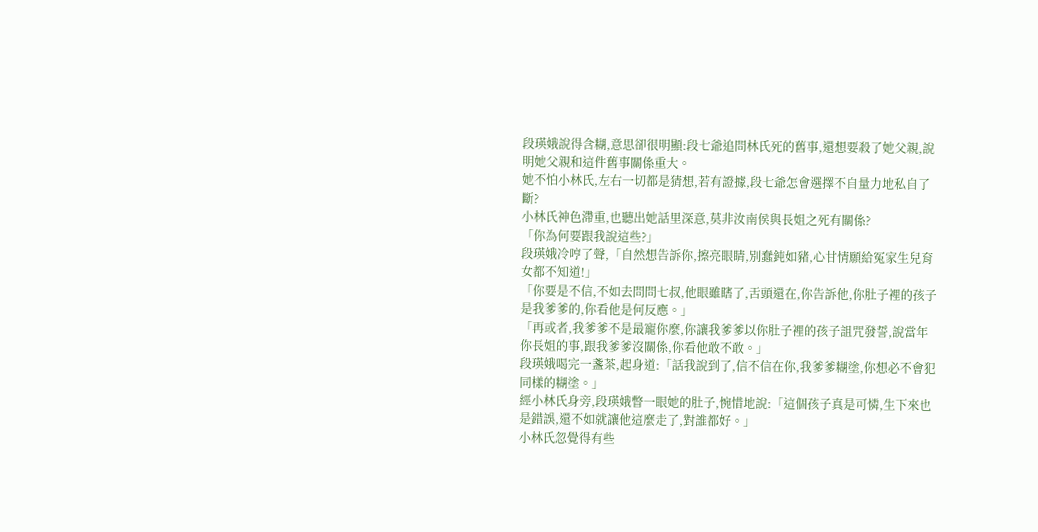段瑛娥說得含糊,意思卻很明顯:段七爺追問林氏死的舊事,還想要殺了她父親,說明她父親和這件舊事關係重大。
她不怕小林氏,左右一切都是猜想,若有證據,段七爺怎會選擇不自量力地私自了斷?
小林氏神色滯重,也聽出她話里深意,莫非汝南侯與長姐之死有關係?
「你為何要跟我說這些?」
段瑛娥冷哼了聲,「自然想告訴你,擦亮眼睛,別蠢鈍如豬,心甘情願給冤家生兒育女都不知道!」
「你要是不信,不如去問問七叔,他眼雖瞎了,舌頭還在,你告訴他,你肚子裡的孩子是我爹爹的,你看他是何反應。」
「再或者,我爹爹不是最寵你麼,你讓我爹爹以你肚子裡的孩子詛咒發誓,說當年你長姐的事,跟我爹爹沒關係,你看他敢不敢。」
段瑛娥喝完一盞茶,起身道:「話我說到了,信不信在你,我爹爹糊塗,你想必不會犯同樣的糊塗。」
經小林氏身旁,段瑛娥瞥一眼她的肚子,惋惜地說:「這個孩子真是可憐,生下來也是錯誤,還不如就讓他這麼走了,對誰都好。」
小林氏忽覺得有些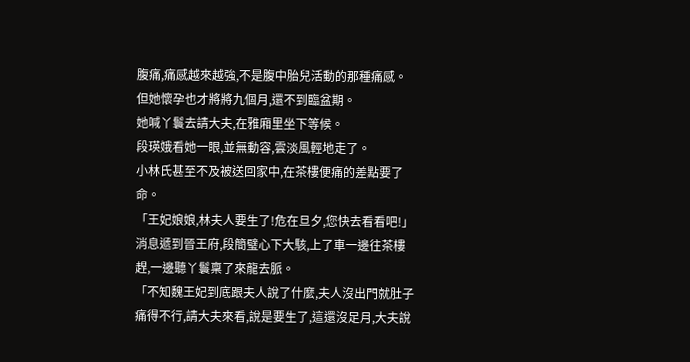腹痛,痛感越來越強,不是腹中胎兒活動的那種痛感。
但她懷孕也才將將九個月,還不到臨盆期。
她喊丫鬟去請大夫,在雅廂里坐下等候。
段瑛娥看她一眼,並無動容,雲淡風輕地走了。
小林氏甚至不及被送回家中,在茶樓便痛的差點要了命。
「王妃娘娘,林夫人要生了!危在旦夕,您快去看看吧!」
消息遞到晉王府,段簡璧心下大駭,上了車一邊往茶樓趕,一邊聽丫鬟稟了來龍去脈。
「不知魏王妃到底跟夫人說了什麼,夫人沒出門就肚子痛得不行,請大夫來看,說是要生了,這還沒足月,大夫說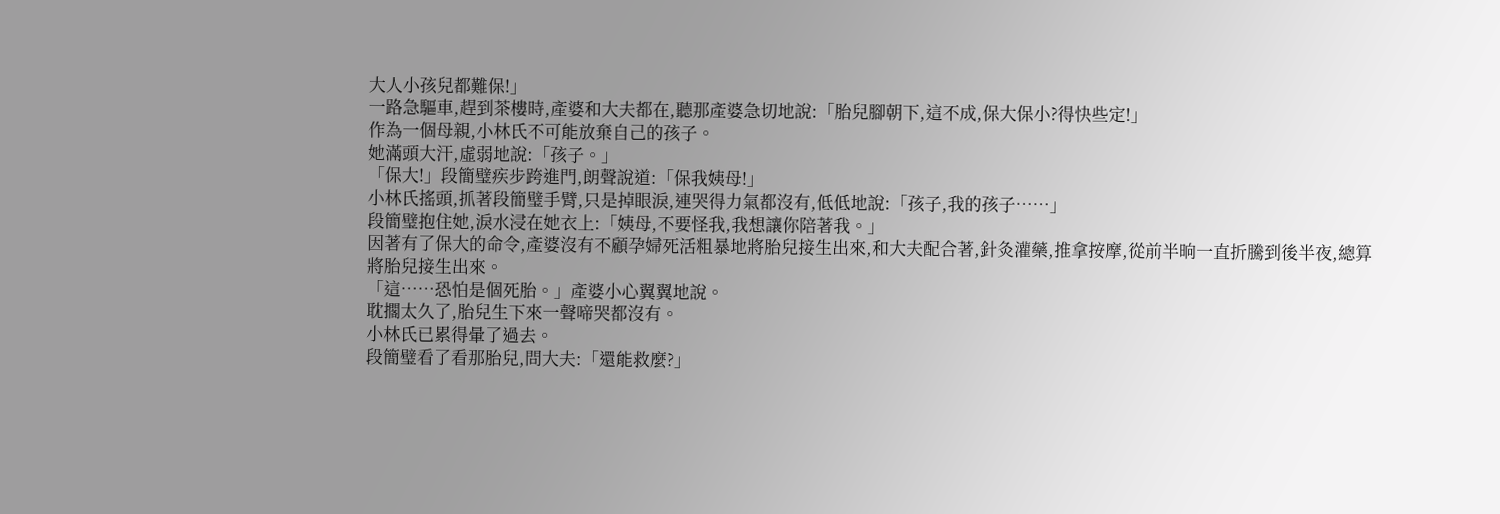大人小孩兒都難保!」
一路急驅車,趕到茶樓時,產婆和大夫都在,聽那產婆急切地說:「胎兒腳朝下,這不成,保大保小?得快些定!」
作為一個母親,小林氏不可能放棄自己的孩子。
她滿頭大汗,虛弱地說:「孩子。」
「保大!」段簡璧疾步跨進門,朗聲說道:「保我姨母!」
小林氏搖頭,抓著段簡璧手臂,只是掉眼淚,連哭得力氣都沒有,低低地說:「孩子,我的孩子……」
段簡璧抱住她,淚水浸在她衣上:「姨母,不要怪我,我想讓你陪著我。」
因著有了保大的命令,產婆沒有不顧孕婦死活粗暴地將胎兒接生出來,和大夫配合著,針灸灌藥,推拿按摩,從前半晌一直折騰到後半夜,總算將胎兒接生出來。
「這……恐怕是個死胎。」產婆小心翼翼地說。
耽擱太久了,胎兒生下來一聲啼哭都沒有。
小林氏已累得暈了過去。
段簡璧看了看那胎兒,問大夫:「還能救麼?」